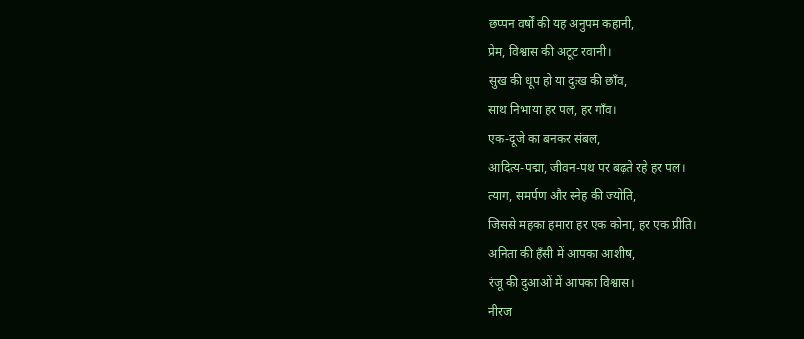छप्पन वर्षों की यह अनुपम कहानी,
प्रेम, विश्वास की अटूट रवानी।
सुख की धूप हो या दुःख की छाँव,
साथ निभाया हर पल, हर गाँव।
एक-दूजे का बनकर संबल,
आदित्य-पद्मा, जीवन-पथ पर बढ़ते रहे हर पल।
त्याग, समर्पण और स्नेह की ज्योति,
जिससे महका हमारा हर एक कोना, हर एक प्रीति।
अनिता की हँसी में आपका आशीष,
रंजू की दुआओं में आपका विश्वास।
नीरज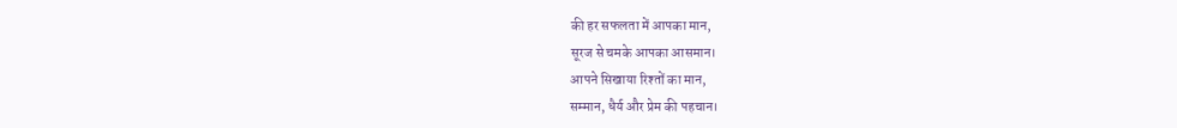की हर सफलता में आपका मान,
सूरज से चमके आपका आसमान।
आपने सिखाया रिश्तों का मान,
सम्मान, धैर्य और प्रेम की पहचान।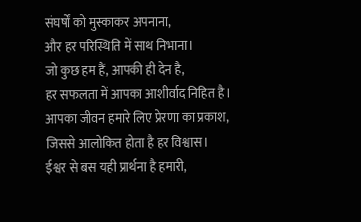संघर्षों को मुस्काकर अपनाना,
और हर परिस्थिति में साथ निभाना।
जो कुछ हम हैं, आपकी ही देन है,
हर सफलता में आपका आशीर्वाद निहित है।
आपका जीवन हमारे लिए प्रेरणा का प्रकाश,
जिससे आलोकित होता है हर विश्वास।
ईश्वर से बस यही प्रार्थना है हमारी,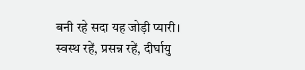बनी रहे सदा यह जोड़ी प्यारी।
स्वस्थ रहें, प्रसन्न रहें, दीर्घायु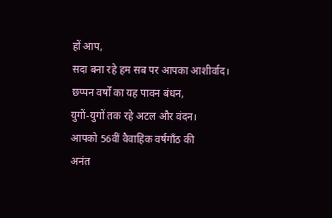हों आप,
सदा बना रहे हम सब पर आपका आशीर्वाद।
छप्पन वर्षों का यह पावन बंधन,
युगों-युगों तक रहे अटल और वंदन।
आपको 56वीं वैवाहिक वर्षगाँठ की
अनंत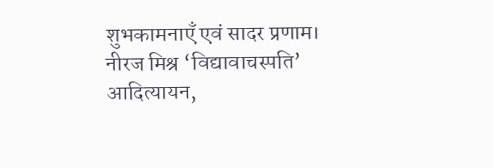शुभकामनाएँ एवं सादर प्रणाम।
नीरज मिश्र ‘विद्यावाचस्पति’
आदित्यायन,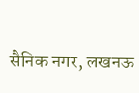सैनिक नगर, लखनऊ